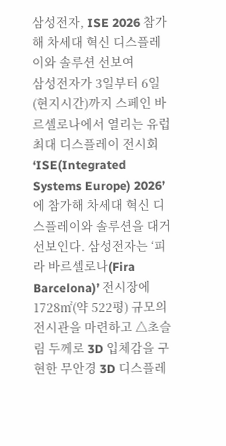삼성전자, ISE 2026 참가해 차세대 혁신 디스플레이와 솔루션 선보여
삼성전자가 3일부터 6일(현지시간)까지 스페인 바르셀로나에서 열리는 유럽 최대 디스플레이 전시회 ‘ISE(Integrated Systems Europe) 2026’에 참가해 차세대 혁신 디스플레이와 솔루션을 대거 선보인다. 삼성전자는 ‘피라 바르셀로나(Fira Barcelona)’ 전시장에 1728㎡(약 522평) 규모의 전시관을 마련하고 △초슬림 두께로 3D 입체감을 구현한 무안경 3D 디스플레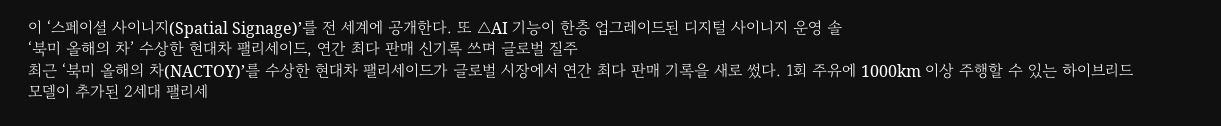이 ‘스페이셜 사이니지(Spatial Signage)’를 전 세계에 공개한다. 또 △AI 기능이 한층 업그레이드된 디지털 사이니지 운영 솔
‘북미 올해의 차’ 수상한 현대차 팰리세이드, 연간 최다 판매 신기록 쓰며 글로벌 질주
최근 ‘북미 올해의 차(NACTOY)’를 수상한 현대차 팰리세이드가 글로벌 시장에서 연간 최다 판매 기록을 새로 썼다. 1회 주유에 1000km 이상 주행할 수 있는 하이브리드 모델이 추가된 2세대 팰리세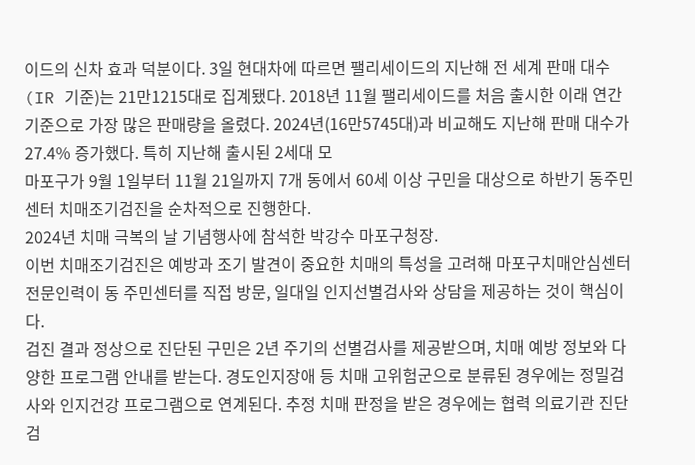이드의 신차 효과 덕분이다. 3일 현대차에 따르면 팰리세이드의 지난해 전 세계 판매 대수(IR 기준)는 21만1215대로 집계됐다. 2018년 11월 팰리세이드를 처음 출시한 이래 연간 기준으로 가장 많은 판매량을 올렸다. 2024년(16만5745대)과 비교해도 지난해 판매 대수가 27.4% 증가했다. 특히 지난해 출시된 2세대 모
마포구가 9월 1일부터 11월 21일까지 7개 동에서 60세 이상 구민을 대상으로 하반기 동주민센터 치매조기검진을 순차적으로 진행한다.
2024년 치매 극복의 날 기념행사에 참석한 박강수 마포구청장.
이번 치매조기검진은 예방과 조기 발견이 중요한 치매의 특성을 고려해 마포구치매안심센터 전문인력이 동 주민센터를 직접 방문, 일대일 인지선별검사와 상담을 제공하는 것이 핵심이다.
검진 결과 정상으로 진단된 구민은 2년 주기의 선별검사를 제공받으며, 치매 예방 정보와 다양한 프로그램 안내를 받는다. 경도인지장애 등 치매 고위험군으로 분류된 경우에는 정밀검사와 인지건강 프로그램으로 연계된다. 추정 치매 판정을 받은 경우에는 협력 의료기관 진단검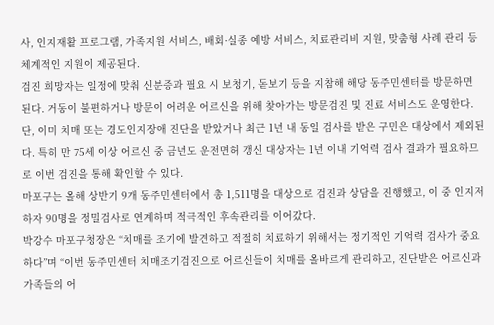사, 인지재활 프로그램, 가족지원 서비스, 배회·실종 예방 서비스, 치료관리비 지원, 맞춤형 사례 관리 등 체계적인 지원이 제공된다.
검진 희망자는 일정에 맞춰 신분증과 필요 시 보청기, 돋보기 등을 지참해 해당 동주민센터를 방문하면 된다. 거동이 불편하거나 방문이 어려운 어르신을 위해 찾아가는 방문검진 및 진료 서비스도 운영한다. 단, 이미 치매 또는 경도인지장애 진단을 받았거나 최근 1년 내 동일 검사를 받은 구민은 대상에서 제외된다. 특히 만 75세 이상 어르신 중 금년도 운전면허 갱신 대상자는 1년 이내 기억력 검사 결과가 필요하므로 이번 검진을 통해 확인할 수 있다.
마포구는 올해 상반기 9개 동주민센터에서 총 1,511명을 대상으로 검진과 상담을 진행했고, 이 중 인지저하자 90명을 정밀검사로 연계하며 적극적인 후속관리를 이어갔다.
박강수 마포구청장은 “치매를 조기에 발견하고 적절히 치료하기 위해서는 정기적인 기억력 검사가 중요하다”며 “이번 동주민센터 치매조기검진으로 어르신들이 치매를 올바르게 관리하고, 진단받은 어르신과 가족들의 어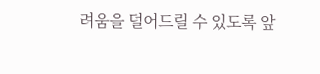려움을 덜어드릴 수 있도록 앞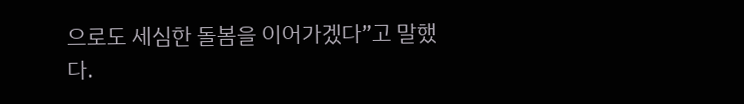으로도 세심한 돌봄을 이어가겠다”고 말했다.